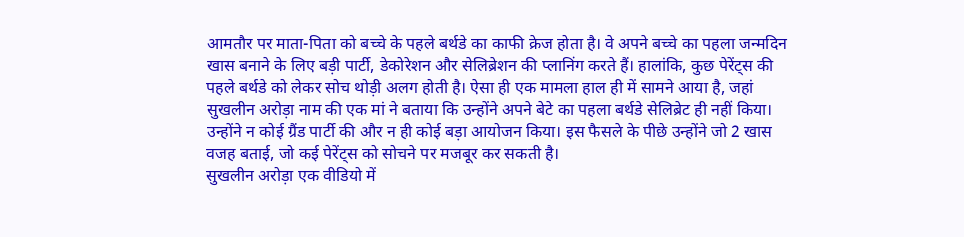आमतौर पर माता-पिता को बच्चे के पहले बर्थडे का काफी क्रेज होता है। वे अपने बच्चे का पहला जन्मदिन खास बनाने के लिए बड़ी पार्टी, डेकोरेशन और सेलिब्रेशन की प्लानिंग करते हैं। हालांकि, कुछ पेरेंट्स की पहले बर्थडे को लेकर सोच थोड़ी अलग होती है। ऐसा ही एक मामला हाल ही में सामने आया है, जहां सुखलीन अरोड़ा नाम की एक मां ने बताया कि उन्होंने अपने बेटे का पहला बर्थडे सेलिब्रेट ही नहीं किया। उन्होंने न कोई ग्रैंड पार्टी की और न ही कोई बड़ा आयोजन किया। इस फैसले के पीछे उन्होंने जो 2 खास वजह बताई, जो कई पेरेंट्स को सोचने पर मजबूर कर सकती है।
सुखलीन अरोड़ा एक वीडियो में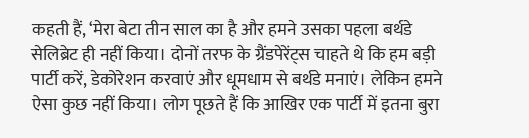कहती हैं, ‘मेरा बेटा तीन साल का है और हमने उसका पहला बर्थडे सेलिब्रेट ही नहीं किया। दोनों तरफ के ग्रैंडपेरेंट्स चाहते थे कि हम बड़ी पार्टी करें, डेकोरेशन करवाएं और धूमधाम से बर्थडे मनाएं। लेकिन हमने ऐसा कुछ नहीं किया। लोग पूछते हैं कि आखिर एक पार्टी में इतना बुरा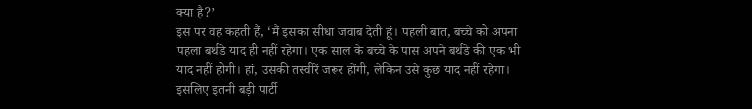क्या है?’
इस पर वह कहती हैं, ‘मैं इसका सीधा जवाब देती हूं। पहली बात, बच्चे को अपना पहला बर्थडे याद ही नहीं रहेगा। एक साल के बच्चे के पास अपने बर्थडे की एक भी याद नहीं होगी। हां, उसकी तस्वीरें जरूर होंगी, लेकिन उसे कुछ याद नहीं रहेगा। इसलिए इतनी बड़ी पार्टी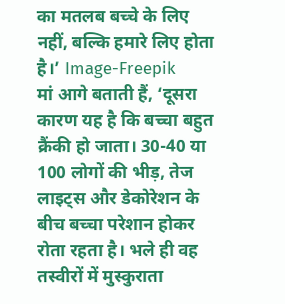का मतलब बच्चे के लिए नहीं, बल्कि हमारे लिए होता है।’ Image-Freepik
मां आगे बताती हैं, ‘दूसरा कारण यह है कि बच्चा बहुत क्रैंकी हो जाता। 30-40 या 100 लोगों की भीड़, तेज लाइट्स और डेकोरेशन के बीच बच्चा परेशान होकर रोता रहता है। भले ही वह तस्वीरों में मुस्कुराता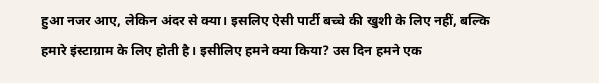हुआ नजर आए, लेकिन अंदर से क्या। इसलिए ऐसी पार्टी बच्चे की खुशी के लिए नहीं, बल्कि हमारे इंस्टाग्राम के लिए होती है। इसीलिए हमने क्या किया? उस दिन हमने एक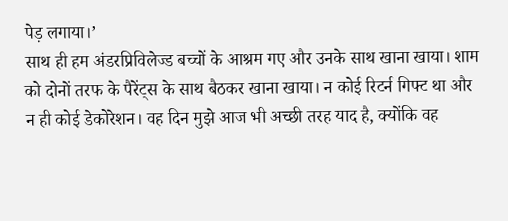पेड़ लगाया।’
साथ ही हम अंडरप्रिविलेज्ड बच्चों के आश्रम गए और उनके साथ खाना खाया। शाम को दोनों तरफ के पैरेंट्स के साथ बैठकर खाना खाया। न कोई रिटर्न गिफ्ट था और न ही कोई डेकोरेशन। वह दिन मुझे आज भी अच्छी तरह याद है, क्योंकि वह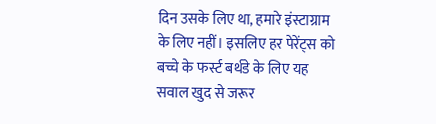दिन उसके लिए था, हमारे इंस्टाग्राम के लिए नहीं। इसलिए हर पेरेंट्स को बच्चे के फर्स्ट बर्थडे के लिए यह सवाल खुद से जरूर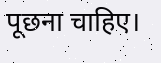पूछना चाहिए।